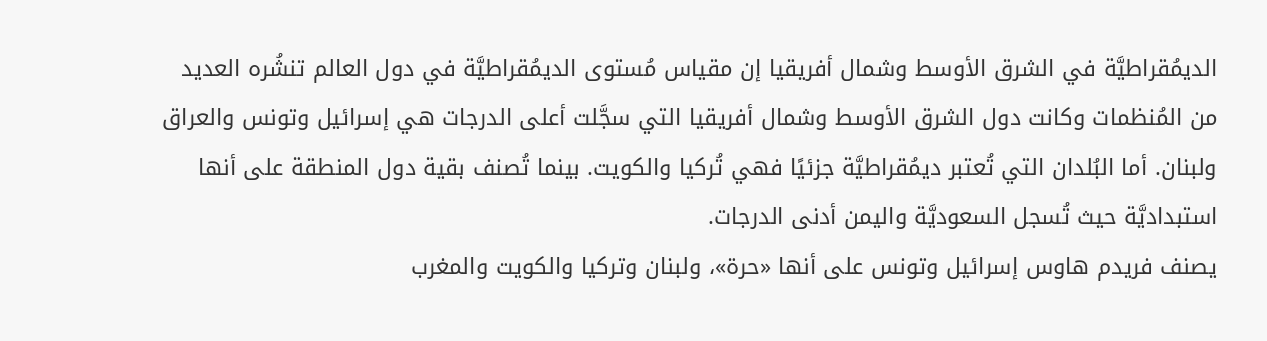الديمُقراطيَّة في الشرق الأوسط وشمال أفريقيا إن مقياس مُستوى الديمُقراطيَّة في دول العالم تنشُره العديد من المُنظمات وكانت دول الشرق الأوسط وشمال أفريقيا التي سجَّلت أعلى الدرجات هي إسرائيل وتونس والعراق ولبنان. أما البُلدان التي تُعتبر ديمُقراطيَّة جزئيًا فهي تُركيا والكويت. بينما تُصنف بقية دول المنطقة على أنها استبداديَّة حيث تُسجل السعوديَّة واليمن أدنى الدرجات.
يصنف فريدم هاوس إسرائيل وتونس على أنها «حرة»، ولبنان وتركيا والكويت والمغرب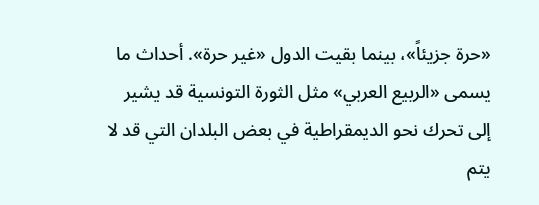«حرة جزيئاً»، بينما بقيت الدول «غير حرة». أحداث ما يسمى «الربيع العربي» مثل الثورة التونسية قد يشير إلى تحرك نحو الديمقراطية في بعض البلدان التي قد لا يتم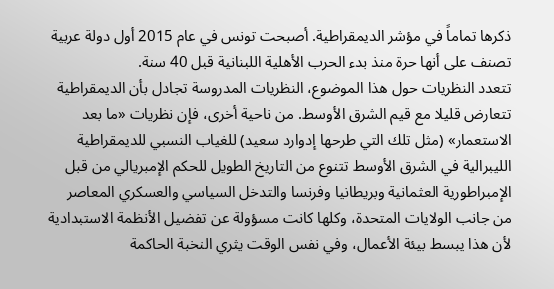ذكرها تماماً في مؤشر الديمقراطية. أصبحت تونس في عام 2015 أول دولة عربية تصنف على أنها حرة منذ بدء الحرب الأهلية اللبنانية قبل 40 سنة.
تتعدد النظريات حول هذا الموضوع، النظريات المدروسة تجادل بأن الديمقراطية تتعارض قليلا مع قيم الشرق الأوسط. من ناحية أخرى، فإن نظريات «ما بعد الاستعمار» (مثل تلك التي طرحها إدوارد سعيد) للغياب النسبي للديمقراطية الليبرالية في الشرق الأوسط تتنوع من التاريخ الطويل للحكم الإمبريالي من قبل الإمبراطورية العثمانية وبريطانيا وفرنسا والتدخل السياسي والعسكري المعاصر من جانب الولايات المتحدة، وكلها كانت مسؤولة عن تفضيل الأنظمة الاستبدادية لأن هذا يبسط بيئة الأعمال، وفي نفس الوقت يثري النخبة الحاكمة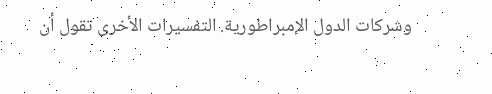وشركات الدول الإمبراطورية. التفسيرات الأخرى تقول أن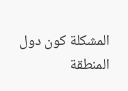المشكلة كون دول المنطقة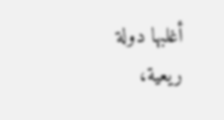أغلبها دولة ريعية،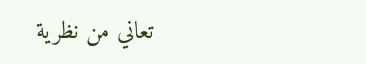تعاني من نظرية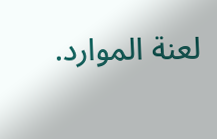لعنة الموارد.